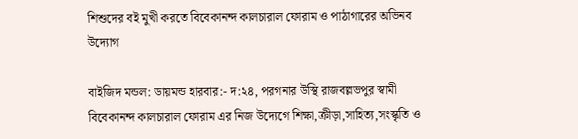শিশুদের বই মুখী করতে বিবেকানন্দ কালচারাল ফোরাম ও পাঠাগারের অভিনব উদ্যোগ

বাইজিদ মন্ডল: ডায়মন্ড হারবার:- দ:২৪, পরগনার উস্থি রাজবল্লভপুর স্বামী বিবেকানন্দ কালচারাল ফোরাম এর নিজ উদ্যেগে শিক্ষা,ক্রীড়া,সাহিত্য,সংস্কৃতি ও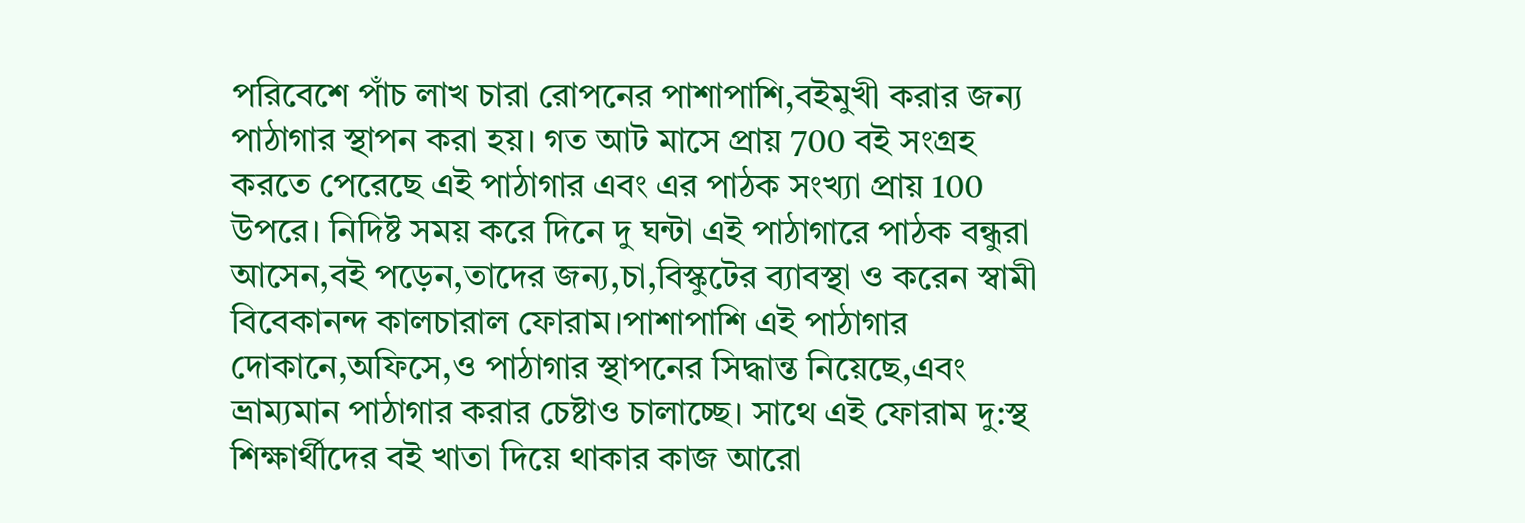পরিবেশে পাঁচ লাখ চারা রোপনের পাশাপাশি,বইমুখী করার জন্য পাঠাগার স্থাপন করা হয়। গত আট মাসে প্রায় 700 বই সংগ্রহ করতে পেরেছে এই পাঠাগার এবং এর পাঠক সংখ্যা প্রায় 100 উপরে। নিদিষ্ট সময় করে দিনে দু ঘন্টা এই পাঠাগারে পাঠক বন্ধুরা আসেন,বই পড়েন,তাদের জন্য,চা,বিস্কুটের ব্যাবস্থা ও করেন স্বামী বিবেকানন্দ কালচারাল ফোরাম।পাশাপাশি এই পাঠাগার দোকানে,অফিসে,ও পাঠাগার স্থাপনের সিদ্ধান্ত নিয়েছে,এবং ভ্রাম্যমান পাঠাগার করার চেষ্টাও চালাচ্ছে। সাথে এই ফোরাম দু:স্থ শিক্ষার্থীদের বই খাতা দিয়ে থাকার কাজ আরো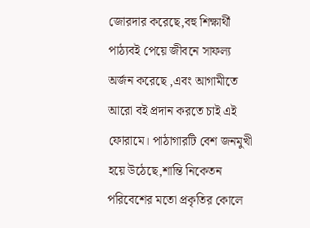জোরদার করেছে,বহু শিক্ষার্থী পাঠ্যবই পেয়ে জীবনে সাফল্য অর্জন করেছে ,এবং আগামীতে আরো বই প্রদান করতে চাই এই ফোরামে। পাঠাগারটি বেশ জনমুখী হয়ে উঠেছে,শান্তি নিকেতন পরিবেশের মতো প্রকৃতির কোলে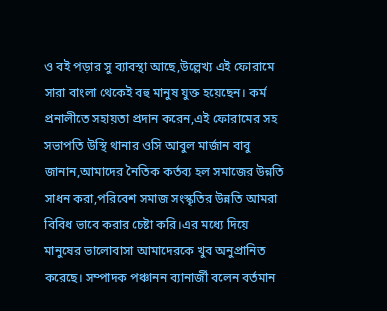ও বই পড়ার সু ব্যাবস্থা আছে,উল্লেখ্য এই ফোরামে সারা বাংলা থেকেই বহু মানুষ যুক্ত হয়েছেন। কর্ম প্রনালীতে সহায়তা প্রদান করেন,এই ফোরামের সহ সভাপতি উস্থি থানার ওসি আবুল মার্জান বাবু জানান,আমাদের নৈতিক কর্তব্য হল সমাজের উন্নতি সাধন করা,পরিবেশ সমাজ সংস্কৃতির উন্নতি আমরা বিবিধ ভাবে করার চেষ্টা করি।এর মধ্যে দিয়ে মানুষের ভালোবাসা আমাদেরকে খুব অনুপ্রানিত করেছে। সম্পাদক পঞ্চানন ব্যানার্জী বলেন বর্তমান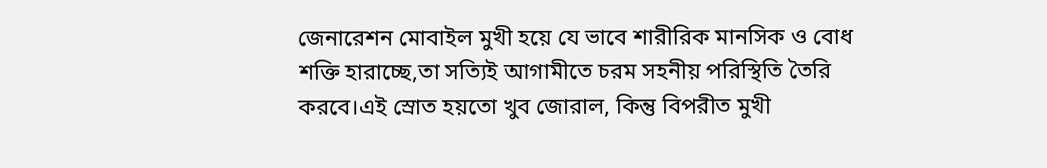জেনারেশন মোবাইল মুখী হয়ে যে ভাবে শারীরিক মানসিক ও বোধ শক্তি হারাচ্ছে,তা সত্যিই আগামীতে চরম সহনীয় পরিস্থিতি তৈরি করবে।এই স্রোত হয়তো খুব জোরাল, কিন্তু বিপরীত মুখী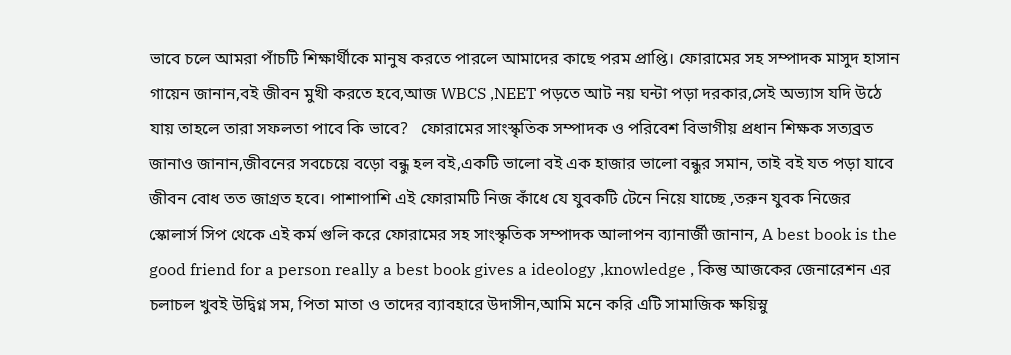ভাবে চলে আমরা পাঁচটি শিক্ষার্থীকে মানুষ করতে পারলে আমাদের কাছে পরম প্রাপ্তি। ফোরামের সহ সম্পাদক মাসুদ হাসান গায়েন জানান,বই জীবন মুখী করতে হবে,আজ WBCS ,NEET পড়তে আট নয় ঘন্টা পড়া দরকার,সেই অভ্যাস যদি উঠে যায় তাহলে তারা সফলতা পাবে কি ভাবে?   ফোরামের সাংস্কৃতিক সম্পাদক ও পরিবেশ বিভাগীয় প্রধান শিক্ষক সত্যব্রত জানাও জানান,জীবনের সবচেয়ে বড়ো বন্ধু হল বই,একটি ভালো বই এক হাজার ভালো বন্ধুর সমান, তাই বই যত পড়া যাবে জীবন বোধ তত জাগ্রত হবে। পাশাপাশি এই ফোরামটি নিজ কাঁধে যে যুবকটি টেনে নিয়ে যাচ্ছে ,তরুন যুবক নিজের স্কোলার্স সিপ থেকে এই কর্ম গুলি করে ফোরামের সহ সাংস্কৃতিক সম্পাদক আলাপন ব্যানার্জী জানান, A best book is the good friend for a person really a best book gives a ideology ,knowledge , কিন্তু আজকের জেনারেশন এর চলাচল খুবই উদ্বিগ্ন সম, পিতা মাতা ও তাদের ব্যাবহারে উদাসীন,আমি মনে করি এটি সামাজিক ক্ষয়িস্নু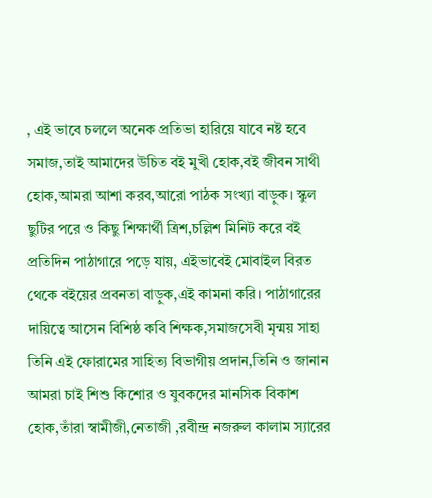, এই ভাবে চললে অনেক প্রতিভা হারিয়ে যাবে নষ্ট হবে সমাজ,তাই আমাদের উচিত বই মুখী হোক,বই জীবন সাথী হোক,আমরা আশা করব,আরো পাঠক সংখ্যা বাড়ুক। স্কুল ছুটির পরে ও কিছু শিক্ষার্থী ত্রিশ,চল্লিশ মিনিট করে বই প্রতিদিন পাঠাগারে পড়ে যায়, এইভাবেই মোবাইল বিরত থেকে বইয়ের প্রবনতা বাড়ুক,এই কামনা করি। পাঠাগারের দায়িত্বে আসেন বিশিষ্ঠ কবি শিক্ষক,সমাজসেবী মৃন্ময় সাহা তিনি এই ফোরামের সাহিত্য বিভাগীয় প্রদান,তিনি ও জানান আমরা চাই শিশু কিশোর ও যুবকদের মানসিক বিকাশ হোক,তাঁরা স্বামীজী,নেতাজী ,রবীন্দ্র নজরুল কালাম স্যারের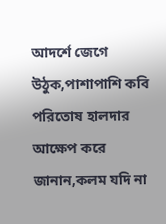আদর্শে জেগে উঠুক,পাশাপাশি কবি পরিতোষ হালদার আক্ষেপ করে জানান,কলম যদি না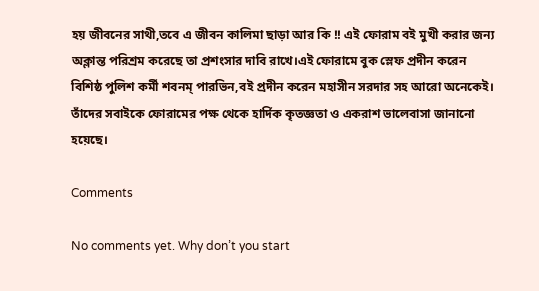হয় জীবনের সাথী,তবে এ জীবন কালিমা ছাড়া আর কি !! এই ফোরাম বই মুখী করার জন্য অক্লান্ত পরিশ্রম করেছে তা প্রশংসার দাবি রাখে।এই ফোরামে বুক স্লেফ প্রদীন করেন বিশিষ্ঠ পুলিশ কর্মী শবনম্ পারভিন,বই প্রদীন করেন মহাসীন সরদার সহ আরো অনেকেই। তাঁদের সবাইকে ফোরামের পক্ষ থেকে হার্দিক কৃতজ্ঞতা ও একরাশ ভালেবাসা জানানো হয়েছে।

Comments

No comments yet. Why don’t you start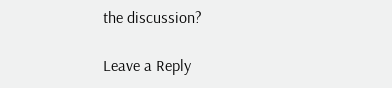the discussion?

Leave a Reply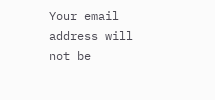Your email address will not be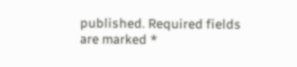published. Required fields are marked *